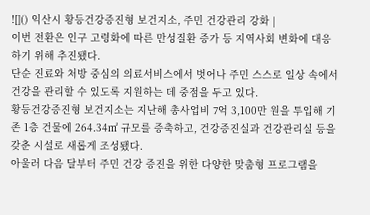![]() 익산시 황등건강증진형 보건지소, 주민 건강관리 강화 |
이번 전환은 인구 고령화에 따른 만성질환 증가 등 지역사회 변화에 대응하기 위해 추진됐다.
단순 진료와 처방 중심의 의료서비스에서 벗어나 주민 스스로 일상 속에서 건강을 관리할 수 있도록 지원하는 데 중점을 두고 있다.
황등건강증진형 보건지소는 지난해 총사업비 7억 3,100만 원을 투입해 기존 1층 건물에 264.34㎡ 규모를 증축하고, 건강증진실과 건강관리실 등을 갖춘 시설로 새롭게 조성됐다.
아울러 다음 달부터 주민 건강 증진을 위한 다양한 맞춤형 프로그램을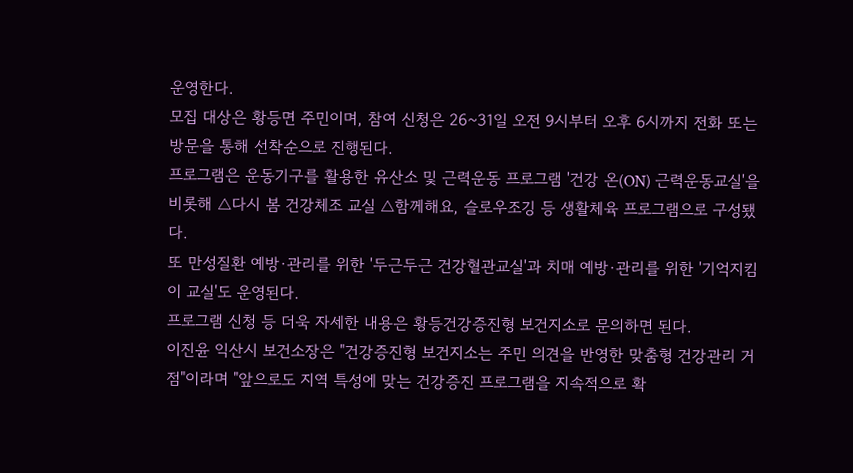운영한다.
모집 대상은 황등면 주민이며, 참여 신청은 26~31일 오전 9시부터 오후 6시까지 전화 또는 방문을 통해 선착순으로 진행된다.
프로그램은 운동기구를 활용한 유산소 및 근력운동 프로그램 '건강 온(ON) 근력운동교실'을 비롯해 △다시 봄 건강체조 교실 △함께해요, 슬로우조깅 등 생활체육 프로그램으로 구성됐다.
또 만성질환 예방·관리를 위한 '두근두근 건강혈관교실'과 치매 예방·관리를 위한 '기억지킴이 교실'도 운영된다.
프로그램 신청 등 더욱 자세한 내용은 황등건강증진형 보건지소로 문의하면 된다.
이진윤 익산시 보건소장은 "건강증진형 보건지소는 주민 의견을 반영한 맞춤형 건강관리 거점"이라며 "앞으로도 지역 특성에 맞는 건강증진 프로그램을 지속적으로 확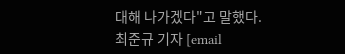대해 나가겠다"고 말했다.
최준규 기자 [email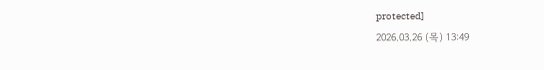protected]
2026.03.26 (목) 13:49